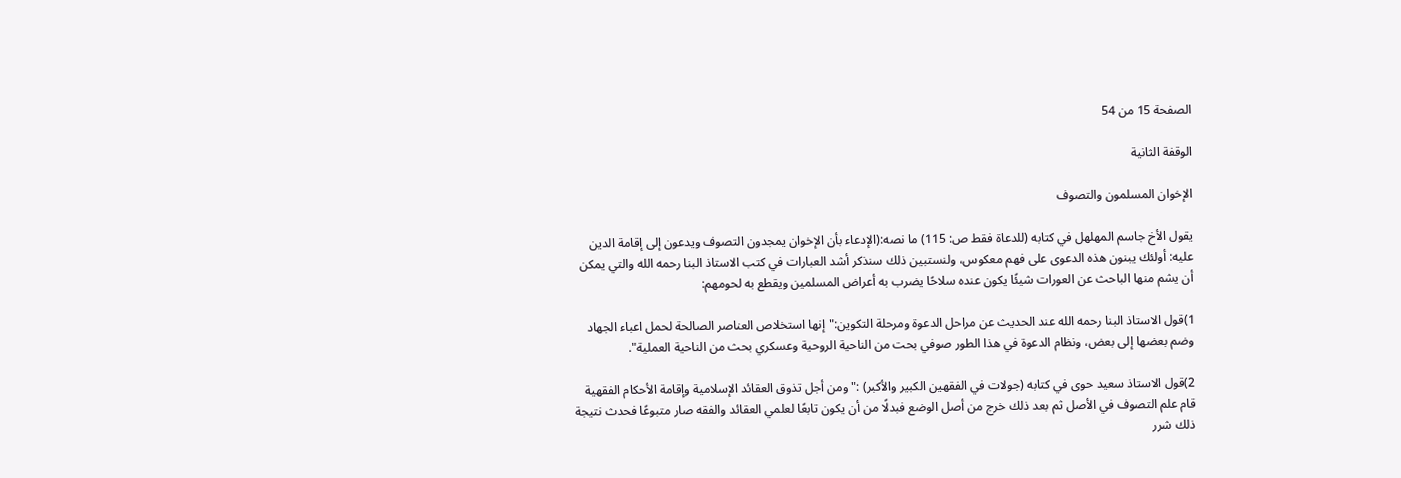الصفحة 15 من 54

الوقفة الثانية

الإخوان المسلمون والتصوف

يقول الأخ جاسم المهلهل في كتابه (للدعاة فقط ص: 115) ما نصه:(الإدعاء بأن الإخوان يمجدون التصوف ويدعون إلى إقامة الدين عليه: أولئك يبنون هذه الدعوى على فهم معكوس، ولنستبين ذلك سنذكر أشد العبارات في كتب الاستاذ البنا رحمه الله والتي يمكن أن يشم منها الباحث عن العورات شيئًا يكون عنده سلاحًا يضرب به أعراض المسلمين ويقطع به لحومهم:

1)قول الاستاذ البنا رحمه الله عند الحديث عن مراحل الدعوة ومرحلة التكوين:"إنها استخلاص العناصر الصالحة لحمل اعباء الجهاد وضم بعضها إلى بعض، ونظام الدعوة في هذا الطور صوفي بحت من الناحية الروحية وعسكري بحث من الناحية العملية".

2)قول الاستاذ سعيد حوى في كتابه (جولات في الفقهين الكبير والأكبر) :"ومن أجل تذوق العقائد الإسلامية وإقامة الأحكام الفقهية قام علم التصوف في الأصل ثم بعد ذلك خرج من أصل الوضع فبدلًا من أن يكون تابعًا لعلمي العقائد والفقه صار متبوعًا فحدث نتيجة ذلك شرر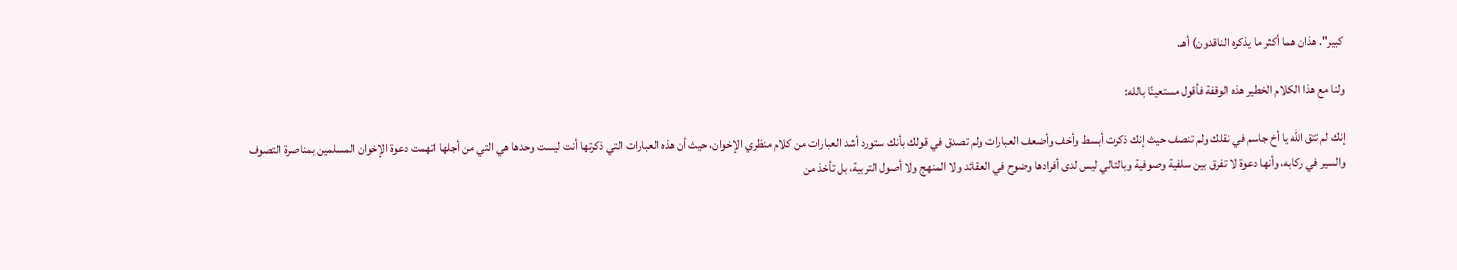كبير". هذان هما أكثر ما يذكره الناقدون) أهـ.

ولنا مع هذا الكلام الخطير هذه الوقفة فأقول مستعينًا بالله:

إنك لم تتق الله يا أخ جاسم في نقلك ولم تنصف حيث إنك ذكرت أبسط وأخف وأضعف العبارات ولم تصدق في قولك بأنك ستورد أشد العبارات من كلام منظري الإخوان، حيث أن هذه العبارات التي ذكرتها أنت ليست وحدها هي التي من أجلها اتهمت دعوة الإخوان المسلمين بمناصرة التصوف والسير في ركابه، وأنها دعوة لا تفرق بين سلفية وصوفية وبالتالي ليس لدى أفرادها وضوح في العقائد ولا المنهج ولا أصول التربية، بل تأخذ من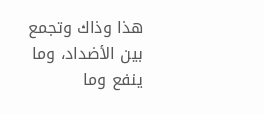هذا وذاك وتجمع بين الأضداد، وما ينفع وما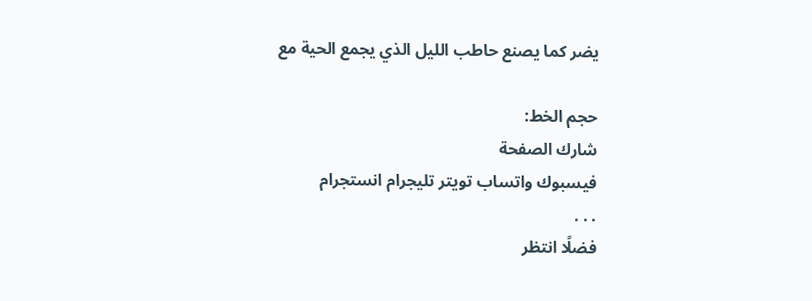يضر كما يصنع حاطب الليل الذي يجمع الحية مع

حجم الخط:
شارك الصفحة
فيسبوك واتساب تويتر تليجرام انستجرام
. . .
فضلًا انتظر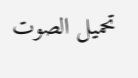تحميل الصوت